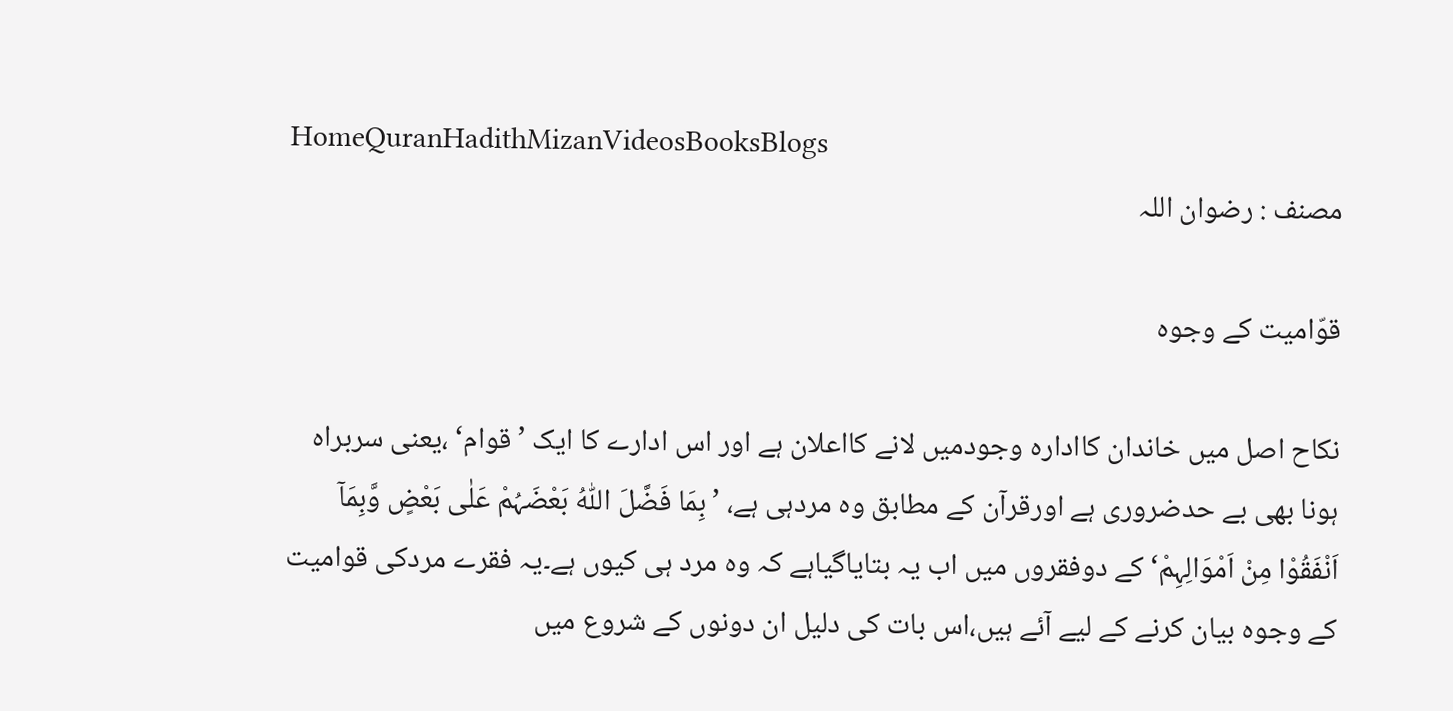HomeQuranHadithMizanVideosBooksBlogs
مصنف : رضوان اللہ

قوّامیت کے وجوہ

نکاح اصل میں خاندان کاادارہ وجودمیں لانے کااعلان ہے اور اس ادارے کا ایک ’قوام‘ ،یعنی سربراہ ہونا بھی بے حدضروری ہے اورقرآن کے مطابق وہ مردہی ہے، ’بِمَا فَضَّلَ اللّٰہُ بَعْضَہُمْ عَلٰی بَعْضٍ وَّبِمَآ اَنْفَقُوْا مِنْ اَمْوَالِہِمْ‘ کے دوفقروں میں اب یہ بتایاگیاہے کہ وہ مرد ہی کیوں ہے۔یہ فقرے مردکی قوامیت کے وجوہ بیان کرنے کے لیے آئے ہیں،اس بات کی دلیل ان دونوں کے شروع میں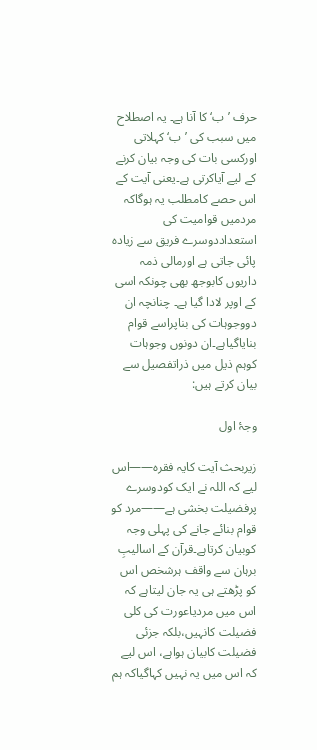حرف ’ب‘ کا آنا ہے۔ یہ اصطلاح میں سبب کی ’ب‘ کہلاتی اورکسی بات کی وجہ بیان کرنے کے لیے آیاکرتی ہے۔یعنی آیت کے اس حصے کامطلب یہ ہوگاکہ مردمیں قوامیت کی استعداددوسرے فریق سے زیادہ پائی جاتی ہے اورمالی ذمہ داریوں کابوجھ بھی چونکہ اسی کے اوپر لادا گیا ہے۔ چنانچہ ان دووجوہات کی بناپراسے قوام بنایاگیاہے۔ان دونوں وجوہات کوہم ذیل میں ذراتفصیل سے بیان کرتے ہیں:

وجۂ اول

زیربحث آیت کایہ فقرہ——اس لیے کہ اللہ نے ایک کودوسرے پرفضیلت بخشی ہے——مرد کو قوام بنائے جانے کی پہلی وجہ کوبیان کرتاہے۔قرآن کے اسالیبِ برہان سے واقف ہرشخص اس کو پڑھتے ہی یہ جان لیتاہے کہ اس میں مردیاعورت کی کلی فضیلت کانہیں،بلکہ جزئی فضیلت کابیان ہواہے، اس لیے کہ اس میں یہ نہیں کہاگیاکہ ہم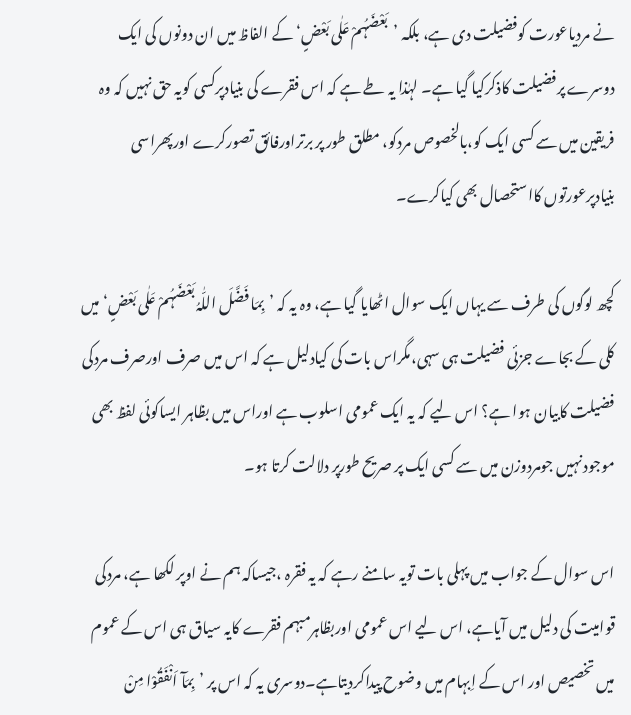نے مردیاعورت کوفضیلت دی ہے، بلکہ ’بَعْضَہُمْ عَلٰی بَعْضٍ‘ کے الفاظ میں ان دونوں کی ایک دوسرے پرفضیلت کاذکرکیا گیا ہے۔ لہٰذا یہ طے ہے کہ اس فقرے کی بنیادپرکسی کویہ حق نہیں کہ وہ فریقین میں سے کسی ایک کو،بالخصوص مردکو، مطلق طور پر برتراورفائق تصورکرے اورپھراسی بنیادپرعورتوں کااستحصال بھی کیاکرے۔

کچھ لوگوں کی طرف سے یہاں ایک سوال اٹھایا گیا ہے، وہ یہ کہ ’بِمَا فَضَّلَ اللّٰہُ بَعْضَہُمْ عَلٰی بَعْضٍ‘ میں کلی کے بجاے جزئی فضیلت ہی سہی،مگراس بات کی کیادلیل ہے کہ اس میں صرف اورصرف مردکی فضیلت کابیان ہوا ہے؟ اس لیے کہ یہ ایک عمومی اسلوب ہے اوراس میں بظاہر ایساکوئی لفظ بھی موجود نہیں جومردوزن میں سے کسی ایک پر صریح طورپر دلالت کرتا ہو۔

اس سوال کے جواب میں پہلی بات تویہ سامنے رہے کہ یہ فقرہ ،جیساکہ ہم نے اوپر لکھا ہے، مردکی قوامیت کی دلیل میں آیاہے، اس لیے اس عمومی اوربظاہرمبہم فقرے کایہ سیاق ہی اس کے عموم میں تخصیص اور اس کے اِبہام میں وضوح پیداکردیتاہے۔دوسری یہ کہ اس پر ’بِمَآ اَنْفَقُوْا مِنْ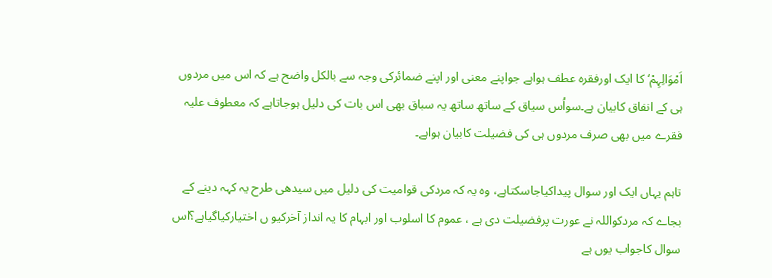اَمْوَالِہِمْ‘ کا ایک اورفقرہ عطف ہواہے جواپنے معنی اور اپنے ضمائرکی وجہ سے بالکل واضح ہے کہ اس میں مردوں ہی کے انفاق کابیان ہے۔سواُس سیاق کے ساتھ ساتھ یہ سباق بھی اس بات کی دلیل ہوجاتاہے کہ معطوف علیہ فقرے میں بھی صرف مردوں ہی کی فضیلت کابیان ہواہے۔

تاہم یہاں ایک اور سوال پیداکیاجاسکتاہے، وہ یہ کہ مردکی قوامیت کی دلیل میں سیدھی طرح یہ کہہ دینے کے بجاے کہ مردکواللہ نے عورت پرفضیلت دی ہے ، عموم کا اسلوب اور ابہام کا یہ انداز آخرکیو ں اختیارکیاگیاہے؟اس سوال کاجواب یوں ہے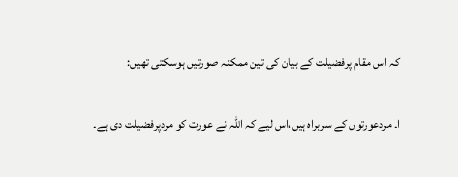کہ اس مقام پرفضیلت کے بیان کی تین ممکنہ صورتیں ہوسکتی تھیں:

ا۔ مردعورتوں کے سربراہ ہیں،اس لیے کہ اللہ نے عورت کو مردپرفضیلت دی ہے۔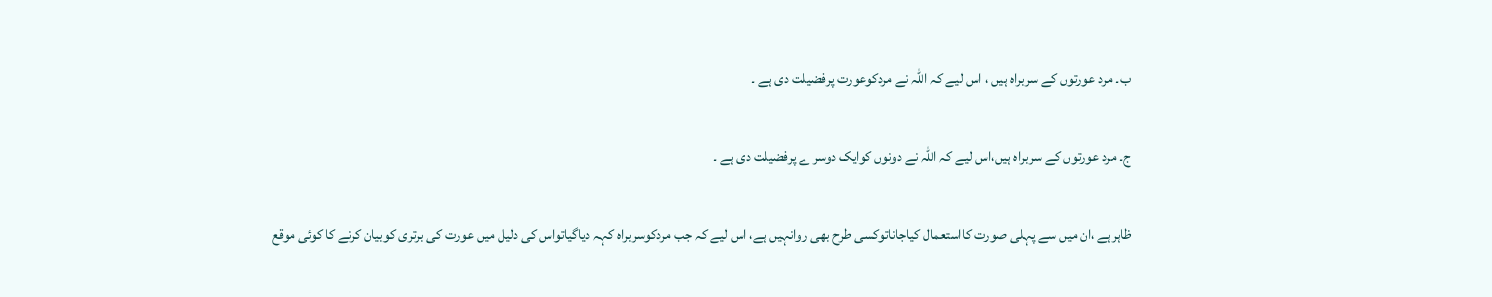ب۔ مرد عورتوں کے سربراہ ہیں ، اس لیے کہ اللہ نے مردکوعورت پرفضیلت دی ہے ۔

ج۔ مرد عورتوں کے سربراہ ہیں،اس لیے کہ اللہ نے دونوں کوایک دوسر ے پرفضیلت دی ہے ۔

ظاہرہے ،ان میں سے پہلی صورت کااستعمال کیاجاناتوکسی طرح بھی روانہیں ہے، اس لیے کہ جب مردکوسربراہ کہہ دیاگیاتواس کی دلیل میں عورت کی برتری کوبیان کرنے کا کوئی موقع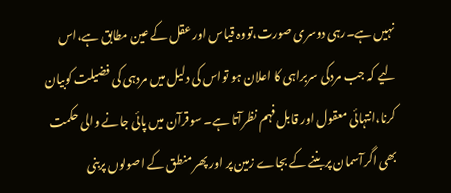نہیں ہے۔رہی دوسری صورت،تووہ قیاس اور عقل کے عین مطابق ہے،اس لیے کہ جب مردکی سربراہی کا اعلان ہو تواس کی دلیل میں مردہی کی فضیلت کوبیان کرنا،انتہائی معقول اور قابل فہم نظرآتا ہے۔ سوقرآن میں پائی جانے والی حکمت بھی اگرآسمان پربننے کے بجاے زمین پر اور پھر منطق کے اصولوں پربنی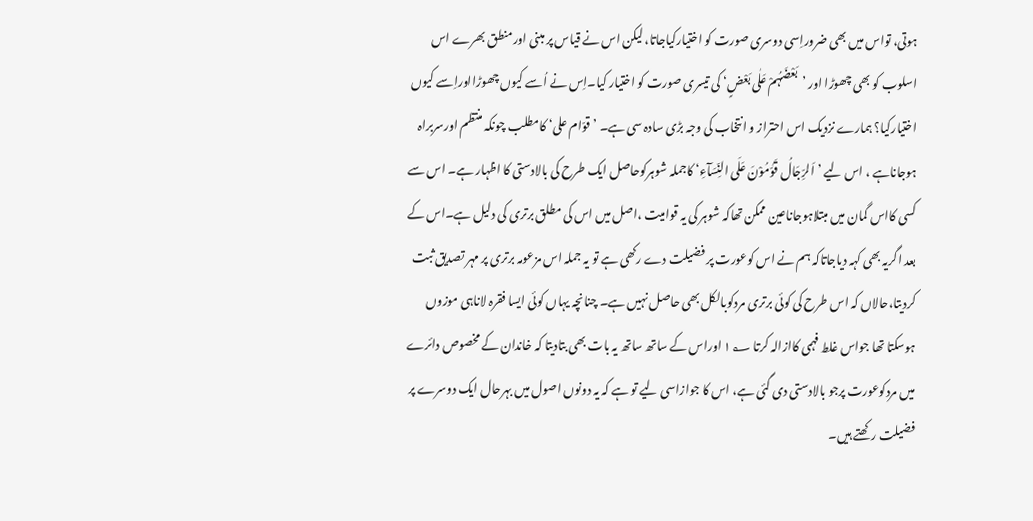ہوتی، تواس میں بھی ضروراِسی دوسری صورت کو اختیارکیاجاتا، لیکن اس نے قیاس پر مبنی اورمنطق بھرے اس اسلوب کو بھی چھوڑا اور ’بَعْضَہُمْ عَلٰی بَعْضٍ‘ کی تیسری صورت کو اختیار کیا۔اِس نے اُسے کیوں چھوڑااوراِسے کیوں اختیارکیا؟ ہمارے نزدیک اس احتراز و انتخاب کی وجہ بڑی سادہ سی ہے۔ ’قوّام علی‘ کامطلب چونکہ منتظم اورسربراہ ہوجاناہے ، اس لیے ’اَلرِّجَالُ قَوّٰمُوْنَ عَلَی النِّسَآءِ‘ کاجملہ شوہرکوحاصل ایک طرح کی بالادستی کا اظہار ہے۔ اس سے کسی کااس گمان میں مبتلاہوجاناعین ممکن تھاکہ شوہر کی یہ قوامیت ،اصل میں اس کی مطلق برتری کی دلیل ہے۔اس کے بعد اگریہ بھی کہہ دیاجاتاکہ ہم نے اس کوعورت پر فضیلت دے رکھی ہے تو یہ جملہ اس مزعومہ برتری پر مہر تصدیق ثبت کردیتا،حالاں کہ اس طرح کی کوئی برتری مردکوبالکل بھی حاصل نہیں ہے۔ چنانچہ یہاں کوئی ایسا فقرہ لاناہی موزوں ہوسکتا تھا جواس غلط فہمی کاازالہ کرتا ۱؂ اوراس کے ساتھ ساتھ یہ بات بھی بتادیتا کہ خاندان کے مخصوص دائرے میں مردکوعورت پرجو بالادستی دی گئی ہے، اس کا جوازاسی لیے تو ہے کہ یہ دونوں اصول میں بہرحال ایک دوسرے پر فضیلت رکھتے ہیں۔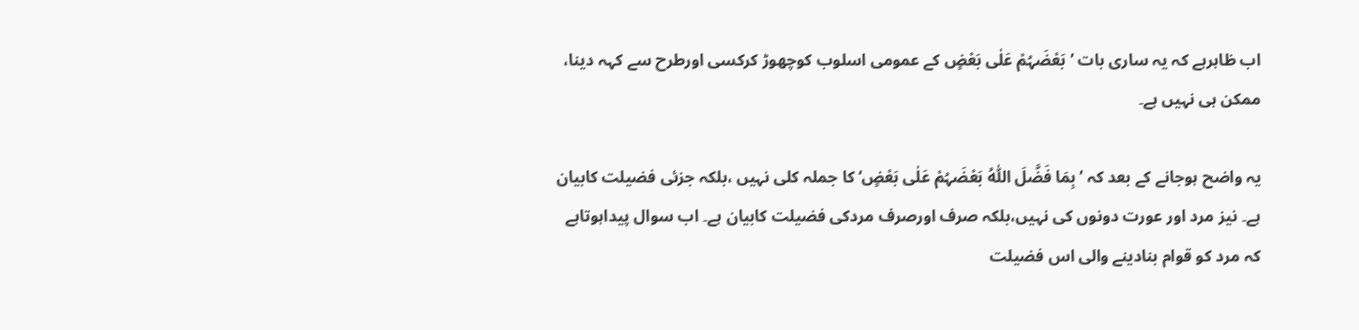اب ظاہرہے کہ یہ ساری بات ’بَعْضَہُمْ عَلٰی بَعْضٍ کے عمومی اسلوب کوچھوڑ کرکسی اورطرح سے کہہ دینا، ممکن ہی نہیں ہے۔

یہ واضح ہوجانے کے بعد کہ ’بِمَا فَضَّلَ اللّٰہُ بَعْضَہُمْ عَلٰی بَعْضٍ‘ کا جملہ کلی نہیں ،بلکہ جزئی فضیلت کابیان ہے۔ نیز مرد اور عورت دونوں کی نہیں،بلکہ صرف اورصرف مردکی فضیلت کابیان ہے۔ اب سوال پیداہوتاہے کہ مرد کو قوام بنادینے والی اس فضیلت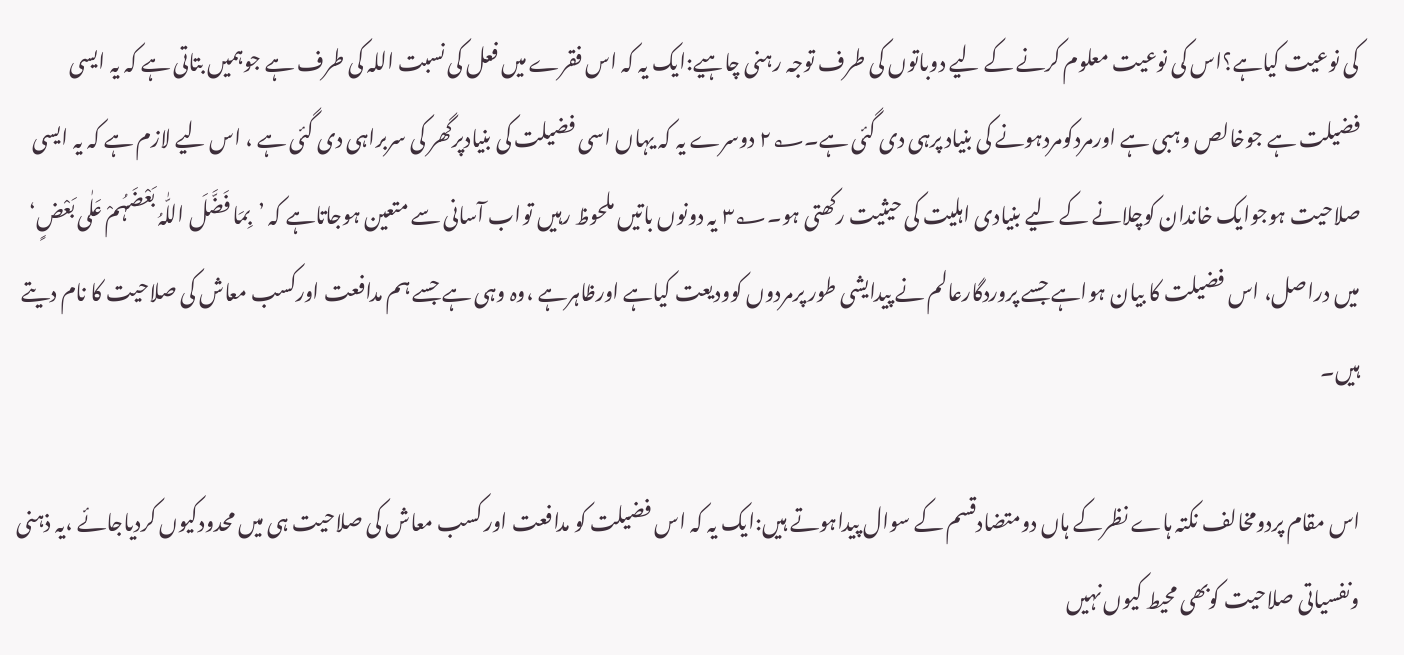کی نوعیت کیاہے؟اس کی نوعیت معلوم کرنے کے لیے دوباتوں کی طرف توجہ رہنی چاہیے:ایک یہ کہ اس فقرے میں فعل کی نسبت اللہ کی طرف ہے جوہمیں بتاتی ہے کہ یہ ایسی فضیلت ہے جوخالص وہبی ہے اورمردکومردہونے کی بنیاد پرہی دی گئی ہے۔۲؂ دوسرے یہ کہ یہاں اسی فضیلت کی بنیادپرگھر کی سربراہی دی گئی ہے ، اس لیے لازم ہے کہ یہ ایسی صلاحیت ہوجوایک خاندان کوچلانے کے لیے بنیادی اہلیت کی حیثیت رکھتی ہو۔۳؂ یہ دونوں باتیں ملحوظ رہیں تواب آسانی سے متعین ہوجاتاہے کہ ’بِمَا فَضَّلَ اللّٰہُ بَعْضَہُمْ عَلٰی بَعْضٍ‘ میں دراصل، اس فضیلت کا بیان ہواہے جسے پروردگارعالم نے پیدایشی طور پرمردوں کوودیعت کیاہے اورظاہرہے ،وہ وہی ہے جسے ہم مدافعت اورکسب معاش کی صلاحیت کا نام دیتے ہیں۔

اس مقام پردومخالف نکتہ ہاے نظرکے ہاں دومتضادقسم کے سوال پیداہوتے ہیں:ایک یہ کہ اس فضیلت کو مدافعت اور کسب معاش کی صلاحیت ہی میں محدودکیوں کردیاجائے ،یہ ذہنی ونفسیاتی صلاحیت کوبھی محیط کیوں نہیں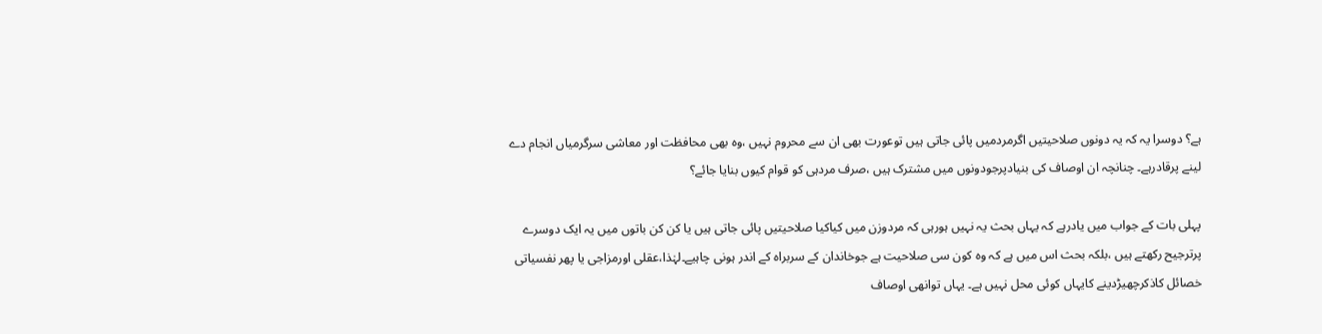ہے؟ دوسرا یہ کہ یہ دونوں صلاحیتیں اگرمردمیں پائی جاتی ہیں توعورت بھی ان سے محروم نہیں ،وہ بھی محافظت اور معاشی سرگرمیاں انجام دے لینے پرقادرہے۔ چنانچہ ان اوصاف کی بنیادپرجودونوں میں مشترک ہیں ،صرف مردہی کو قوام کیوں بنایا جائے؟

پہلی بات کے جواب میں یادرہے کہ یہاں بحث یہ نہیں ہورہی کہ مردوزن میں کیاکیا صلاحیتیں پائی جاتی ہیں یا کن کن باتوں میں یہ ایک دوسرے پرترجیح رکھتے ہیں ،بلکہ بحث اس میں ہے کہ وہ کون سی صلاحیت ہے جوخاندان کے سربراہ کے اندر ہونی چاہیے۔لہٰذا،عقلی اورمزاجی یا پھر نفسیاتی خصائل کاذکرچھیڑدینے کایہاں کوئی محل نہیں ہے۔ یہاں توانھی اوصاف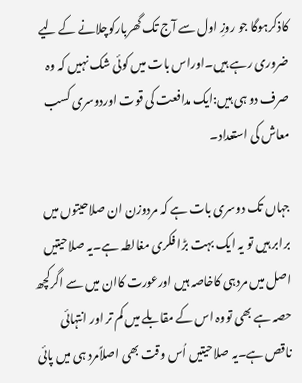کاذکرہوگا جو روزِ اول سے آج تک گھربارکوچلانے کے لیے ضروری رہے ہیں۔اوراس بات میں کوئی شک نہیں کہ وہ صرف دو ہی ہیں:ایک مدافعت کی قوت اوردوسری کسب معاش کی استعداد۔

جہاں تک دوسری بات ہے کہ مردوزن ان صلاحیتوں میں برابر ہیں تو یہ ایک بہت بڑا فکری مغالطہ ہے۔یہ صلاحیتیں اصل میں مردہی کاخاصہ ہیں اورعورت کاان میں سے اگرکچھ حصہ ہے بھی تووہ اس کے مقابلے میں کم تر اور انتہائی ناقص ہے۔یہ صلاحیتیں اُس وقت بھی اصلاًمرد ہی میں پائی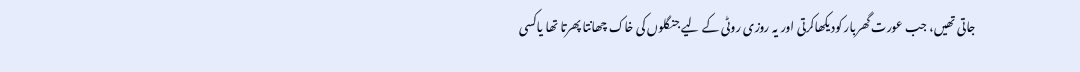جاتی تھیں، جب عورت گھربار کودیکھاکرتی اور یہ روزی روٹی کے لیے جنگلوں کی خاک چھانتا پھرتا تھا یاکسی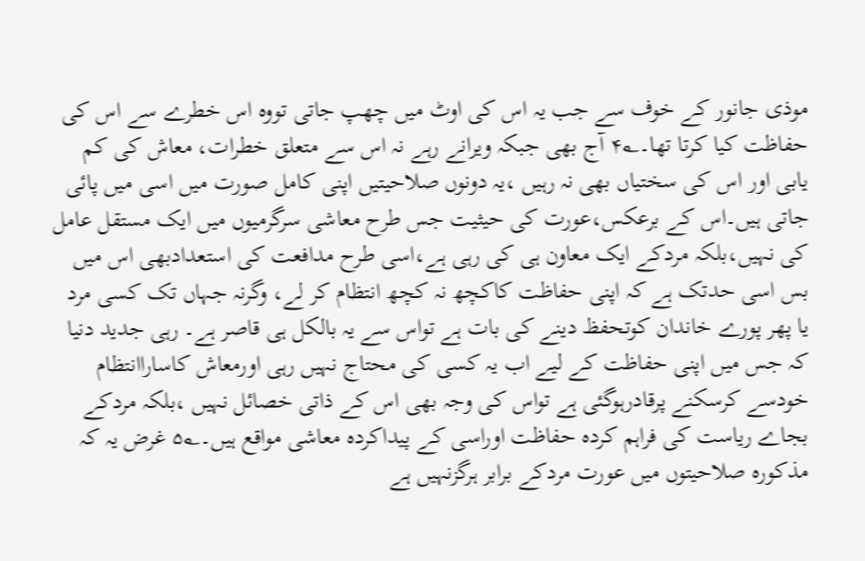موذی جانور کے خوف سے جب یہ اس کی اوٹ میں چھپ جاتی تووہ اس خطرے سے اس کی حفاظت کیا کرتا تھا۔۴؂ آج بھی جبکہ ویرانے رہے نہ اس سے متعلق خطرات، معاش کی کم یابی اور اس کی سختیاں بھی نہ رہیں ،یہ دونوں صلاحیتیں اپنی کامل صورت میں اسی میں پائی جاتی ہیں۔اس کے برعکس،عورت کی حیثیت جس طرح معاشی سرگرمیوں میں ایک مستقل عامل کی نہیں،بلکہ مردکے ایک معاون ہی کی رہی ہے،اسی طرح مدافعت کی استعدادبھی اس میں بس اسی حدتک ہے کہ اپنی حفاظت کاکچھ نہ کچھ انتظام کر لے، وگرنہ جہاں تک کسی مرد یا پھر پورے خاندان کوتحفظ دینے کی بات ہے تواس سے یہ بالکل ہی قاصر ہے۔ رہی جدید دنیا کہ جس میں اپنی حفاظت کے لیے اب یہ کسی کی محتاج نہیں رہی اورمعاش کاساراانتظام خودسے کرسکنے پرقادرہوگئی ہے تواس کی وجہ بھی اس کے ذاتی خصائل نہیں ،بلکہ مردکے بجاے ریاست کی فراہم کردہ حفاظت اوراسی کے پیداکردہ معاشی مواقع ہیں۔۵؂ غرض یہ کہ مذکورہ صلاحیتوں میں عورت مردکے برابر ہرگزنہیں ہے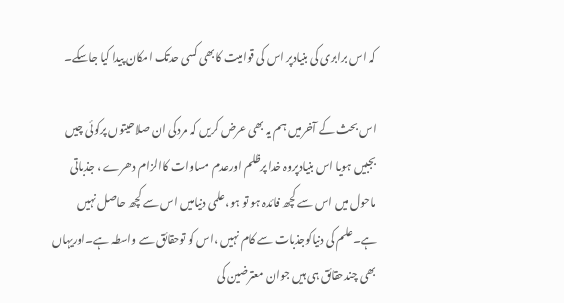کہ اس برابری کی بنیادپر اس کی قوامیت کابھی کسی حدتک امکان پیدا کیا جاسکے۔

اس بحث کے آخرمیں ہم یہ بھی عرض کریں کہ مردکی ان صلاحیتوں پرکوئی چیں بجبیں ہویا اس بنیادپروہ خدا پرظلم اورعدم مساوات کاالزام دھرے ، جذباتی ماحول میں اس سے کچھ فائدہ ہو تو ہو،علمی دنیامیں اس سے کچھ حاصل نہیں ہے۔علم کی دنیاکوجذبات سے کام نہیں ،اس کو توحقائق سے واسطہ ہے۔اوریہاں بھی چندحقائق ہی ہیں جوان معترضین کی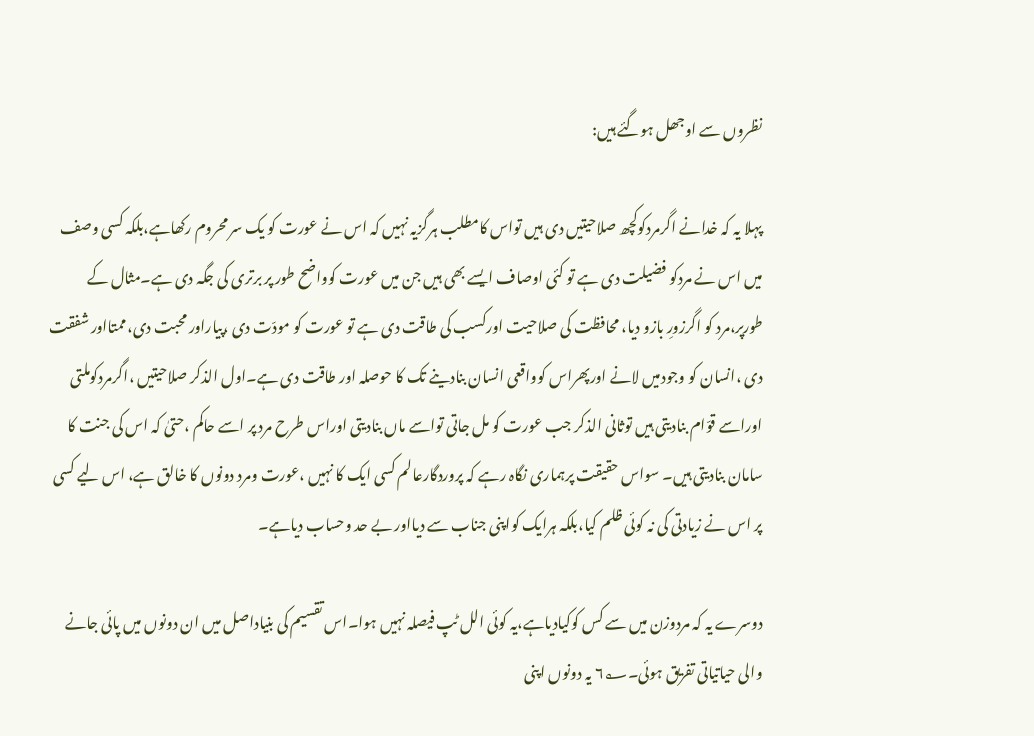نظروں سے اوجھل ہوگئے ہیں:

پہلا یہ کہ خدانے اگرمردکوکچھ صلاحیتیں دی ہیں تواس کامطلب ہرگزیہ نہیں کہ اس نے عورت کو یک سر محروم رکھاہے،بلکہ کسی وصف میں اس نے مردکو فضیلت دی ہے تو کئی اوصاف ایسے بھی ہیں جن میں عورت کوواضح طور پر برتری کی جگہ دی ہے۔مثال کے طورپر،مرد کو اگرزورِ بازو دیا، محافظت کی صلاحیت اورکسب کی طاقت دی ہے تو عورت کو مودّت دی ،پیاراور محبت دی،ممتااور شفقت دی ،انسان کو وجودمیں لانے اورپھراس کوواقعی انسان بنادینے تک کا حوصلہ اور طاقت دی ہے۔اول الذکر صلاحیتیں ،اگرمردکوملتی اوراسے قوّام بنادیتی ہیں توثانی الذکر جب عورت کو مل جاتی تواسے ماں بنادیتی اوراس طرح مرد پر اسے حاکم ،حتیٰ کہ اس کی جنت کا سامان بنادیتی ہیں۔ سواس حقیقت پرہماری نگاہ رہے کہ پروردگارعالم کسی ایک کا نہیں ،عورت ومرد دونوں کا خالق ہے، اس لیے کسی پر اس نے زیادتی کی نہ کوئی ظلم کیا،بلکہ ہرایک کواپنی جناب سے دیااور بے حد وحساب دیاہے۔

دوسرے یہ کہ مردوزن میں سے کس کوکیادیاہے،یہ کوئی الل ٹپ فیصلہ نہیں ہوا۔اس تقسیم کی بنیاداصل میں ان دونوں میں پائی جانے والی حیاتیاتی تفریق ہوئی۔۶؂ یہ دونوں اپنی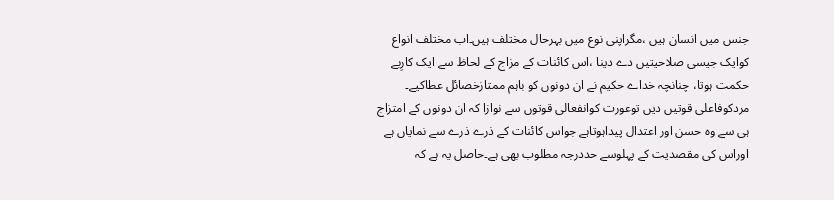جنس میں انسان ہیں ،مگراپنی نوع میں بہرحال مختلف ہیں۔اب مختلف انواع کوایک جیسی صلاحیتیں دے دینا ،اس کائنات کے مزاج کے لحاظ سے ایک کارِبے حکمت ہوتا، چنانچہ خداے حکیم نے ان دونوں کو باہم ممتازخصائل عطاکیے۔ مردکوفاعلی قوتیں دیں توعورت کوانفعالی قوتوں سے نوازا کہ ان دونوں کے امتزاج ہی سے وہ حسن اور اعتدال پیداہوتاہے جواس کائنات کے ذرے ذرے سے نمایاں ہے اوراس کی مقصدیت کے پہلوسے حددرجہ مطلوب بھی ہے۔حاصل یہ ہے کہ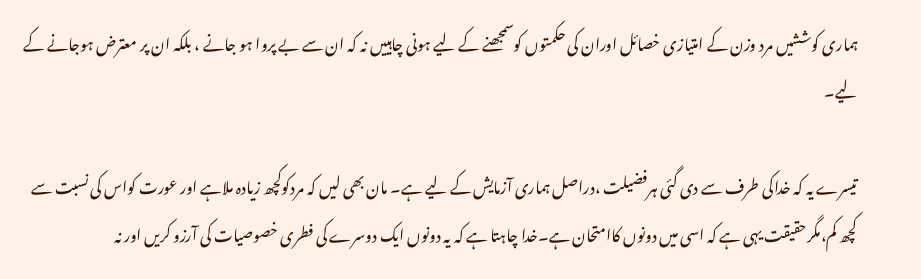ہماری کوششیں مرد وزن کے امتیازی خصائل اوران کی حکمتوں کوسمجھنے کے لیے ہونی چاہییں نہ کہ ان سے بے پروا ہو جانے ، بلکہ ان پر معترض ہوجانے کے لیے۔

تیسرے یہ کہ خداکی طرف سے دی گئی ہرفضیلت ،دراصل ہماری آزمایش کے لیے ہے۔ مان بھی لیں کہ مردکوکچھ زیادہ ملاہے اور عورت کواس کی نسبت سے کچھ کم،مگرحقیقت یہی ہے کہ اسی میں دونوں کاامتحان ہے۔خدا چاہتا ہے کہ یہ دونوں ایک دوسرے کی فطری خصوصیات کی آرزو کریں اور نہ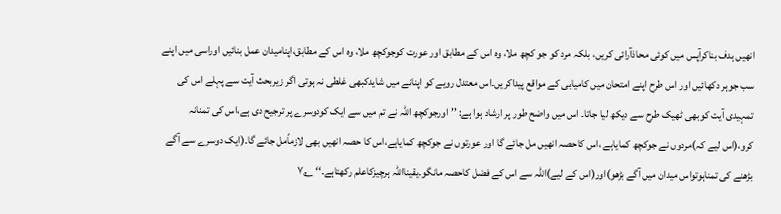انھیں ہدف بناکرآپس میں کوئی محاذآرائی کریں، بلکہ مرد کو جو کچھ ملا، وہ اس کے مطابق اور عورت کوجوکچھ ملا، وہ اس کے مطابق،اپنامیدان عمل بنائیں اوراسی میں اپنے سب جوہر دکھائیں اور اس طرح اپنے امتحان میں کامیابی کے مواقع پیداکریں۔اس معتدل رویے کو اپنانے میں شایدکبھی غلطی نہ ہوتی اگر زیربحث آیت سے پہلے اس کی تمہیدی آیت کوبھی ٹھیک طرح سے دیکھ لیا جاتا۔ اس میں واضح طور پر ارشاد ہوا ہے: ’’اورجوکچھ اللہ نے تم میں سے ایک کودوسرے پر ترجیح دی ہے،اس کی تمنانہ کرو،(اس لیے کہ)مردوں نے جوکچھ کمایاہے ،اس کاحصہ انھیں مل جائے گا اور عورتوں نے جوکچھ کمایاہے،اس کا حصہ انھیں بھی لازماًمل جائے گا۔(ایک دوسرے سے آگے بڑھنے کی تمناہوتواس میدان میں آگے بڑھو)اور(اس کے لیے)اللہ سے اس کے فضل کاحصہ مانگو۔یقینااللہ ہرچیزکاعلم رکھتاہے۔‘‘ ۷؂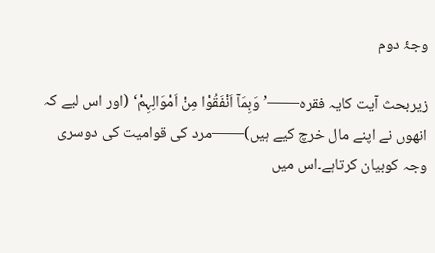وجۂ دوم

زیربحث آیت کایہ فقرہ——’وَبِمَآ اَنْفَقُوْا مِنْ اَمْوَالِہِمْ‘ (اور اس لیے کہ انھوں نے اپنے مال خرچ کیے ہیں)——مرد کی قوامیت کی دوسری وجہ کوبیان کرتاہے۔اس میں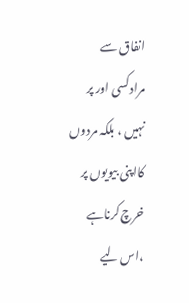انفاق سے مرادکسی اور پر نہیں ، بلکہ مردوں کااپنی بیویوں پر خرچ کرناہے ،اس لیے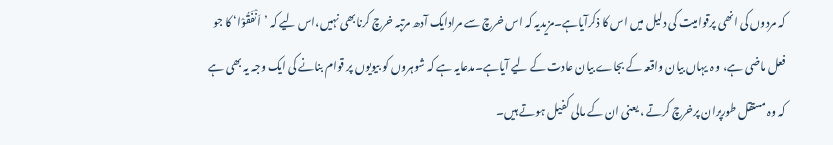کہ مردوں کی انھی پرقوامیت کی دلیل میں اس کا ذکرآیاہے۔مزیدیہ کہ اس خرچ سے مرادایک آدھ مرتبہ خرچ کرنابھی نہیں،اس لیے کہ ’اَنْفَقُوْا‘ کا جو فعل ماضی ہے، و ہ یہاں بیان واقعہ کے بجاے بیان عادت کے لیے آیاہے۔مدعایہ ہے کہ شوہروں کو بیویوں پر قوام بنانے کی ایک وجہ یہ بھی ہے کہ وہ مستقل طورپران پرخرچ کرتے ، یعنی ان کے مالی کفیل ہوتے ہیں۔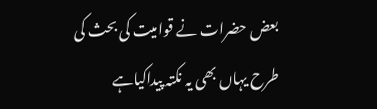بعض حضرات نے قوامیت کی بحث کی طرح یہاں بھی یہ نکتہ پیداکیاہے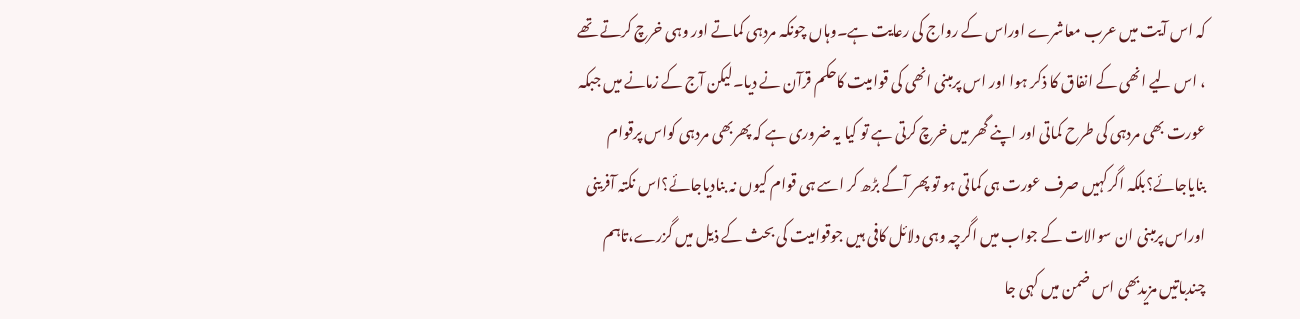کہ اس آیت میں عرب معاشرے اوراس کے رواج کی رعایت ہے۔وہاں چونکہ مردہی کماتے اور وہی خرچ کرتے تھے ، اس لیے انھی کے انفاق کا ذکر ہوا اور اس پرمبنی انھی کی قوامیت کاحکم قرآن نے دیا۔لیکن آج کے زمانے میں جبکہ عورت بھی مردہی کی طرح کماتی اور اپنے گھر میں خرچ کرتی ہے تو کیا یہ ضروری ہے کہ پھربھی مردہی کواس پرقوام بنایاجائے؟بلکہ اگرکہیں صرف عورت ہی کماتی ہو تو پھر آگے بڑھ کر اسے ہی قوام کیوں نہ بنادیاجائے؟اس نکتہ آفرینی اوراس پرمبنی ان سوالات کے جواب میں اگرچہ وہی دلائل کافی ہیں جوقوامیت کی بحث کے ذیل میں گزرے،تاہم چندباتیں مزیدبھی اس ضمن میں کہی جا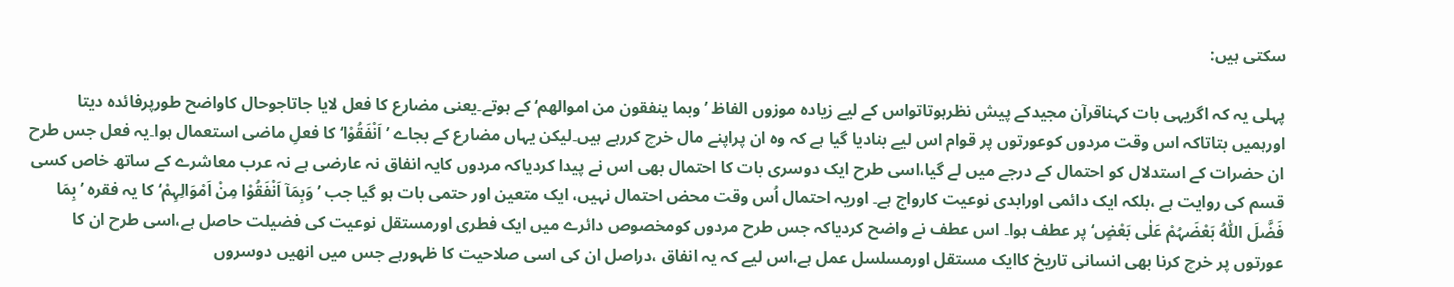سکتی ہیں:

پہلی یہ کہ اگریہی بات کہناقرآن مجیدکے پیش نظرہوتاتواس کے لیے زیادہ موزوں الفاظ ’وبما ینفقون من اموالھم‘ کے ہوتے۔یعنی مضارع کا فعل لایا جاتاجوحال کاواضح طورپرفائدہ دیتا اورہمیں بتاتاکہ اس وقت مردوں کوعورتوں پر قوام اس لیے بنادیا گیا ہے کہ وہ ان پراپنے مال خرچ کررہے ہیں۔لیکن یہاں مضارع کے بجاے ’اَنْفَقُوْا‘ کا فعلِ ماضی استعمال ہوا۔یہ فعل جس طرح ان حضرات کے استدلال کو احتمال کے درجے میں لے گیا،اسی طرح ایک دوسری بات کا احتمال بھی اس نے پیدا کردیاکہ مردوں کایہ انفاق نہ عارضی ہے نہ عرب معاشرے کے ساتھ خاص کسی قسم کی روایت ہے ،بلکہ ایک دائمی اورابدی نوعیت کارواج ہے۔ اوریہ احتمال اُس وقت محض احتمال نہیں، ایک متعین اور حتمی بات ہو گیا جب ’وَبِمَآ اَنْفَقُوْا مِنْ اَمْوَالِہِمْ‘ کا یہ فقرہ ’بِمَا فَضَّلَ اللّٰہُ بَعْضَہُمْ عَلٰی بَعْضٍ‘ پر عطف ہوا۔ اس عطف نے واضح کردیاکہ جس طرح مردوں کومخصوص دائرے میں ایک فطری اورمستقل نوعیت کی فضیلت حاصل ہے،اسی طرح ان کا عورتوں پر خرچ کرنا بھی انسانی تاریخ کاایک مستقل اورمسلسل عمل ہے،اس لیے کہ یہ انفاق ،دراصل ان کی اسی صلاحیت کا ظہورہے جس میں انھیں دوسروں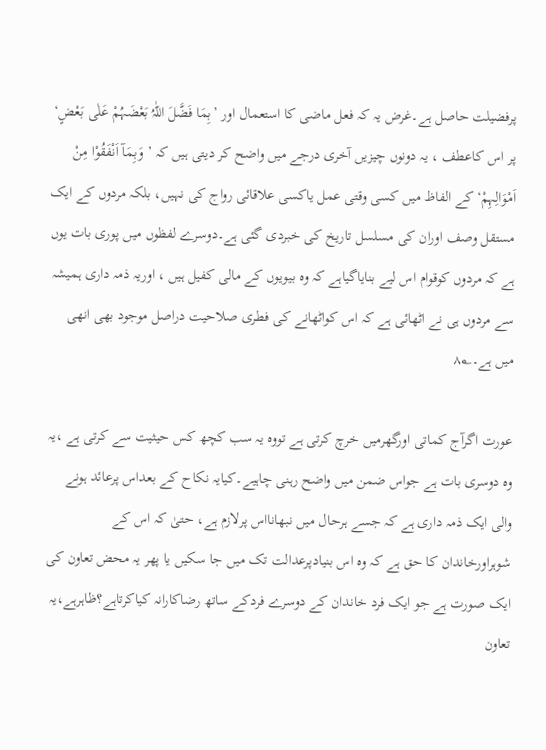پرفضیلت حاصل ہے۔غرض یہ کہ فعل ماضی کا استعمال اور ’بِمَا فَضَّلَ اللّٰہُ بَعْضَہُمْ عَلٰی بَعْضٍ‘ پر اس کاعطف ، یہ دونوں چیزیں آخری درجے میں واضح کر دیتی ہیں کہ ’وَبِمَآ اَنْفَقُوْا مِنْ اَمْوَالِہِمْ‘ کے الفاظ میں کسی وقتی عمل یاکسی علاقائی رواج کی نہیں، بلکہ مردوں کے ایک مستقل وصف اوران کی مسلسل تاریخ کی خبردی گئی ہے۔دوسرے لفظوں میں پوری بات یوں ہے کہ مردوں کوقوام اس لیے بنایاگیاہے کہ وہ بیویوں کے مالی کفیل ہیں ، اوریہ ذمہ داری ہمیشہ سے مردوں ہی نے اٹھائی ہے کہ اس کواٹھانے کی فطری صلاحیت دراصل موجود بھی انھی میں ہے۔۸؂

عورت اگرآج کماتی اورگھرمیں خرچ کرتی ہے تووہ یہ سب کچھ کس حیثیت سے کرتی ہے ،یہ وہ دوسری بات ہے جواس ضمن میں واضح رہنی چاہیے۔کیایہ نکاح کے بعداس پرعائد ہونے والی ایک ذمہ داری ہے کہ جسے ہرحال میں نبھانااس پرلازم ہے، حتیٰ کہ اس کے شوہراورخاندان کا حق ہے کہ وہ اس بنیادپرعدالت تک میں جا سکیں یا پھر یہ محض تعاون کی ایک صورت ہے جو ایک فرد خاندان کے دوسرے فردکے ساتھ رضاکارانہ کیاکرتاہے؟ظاہرہے،یہ تعاون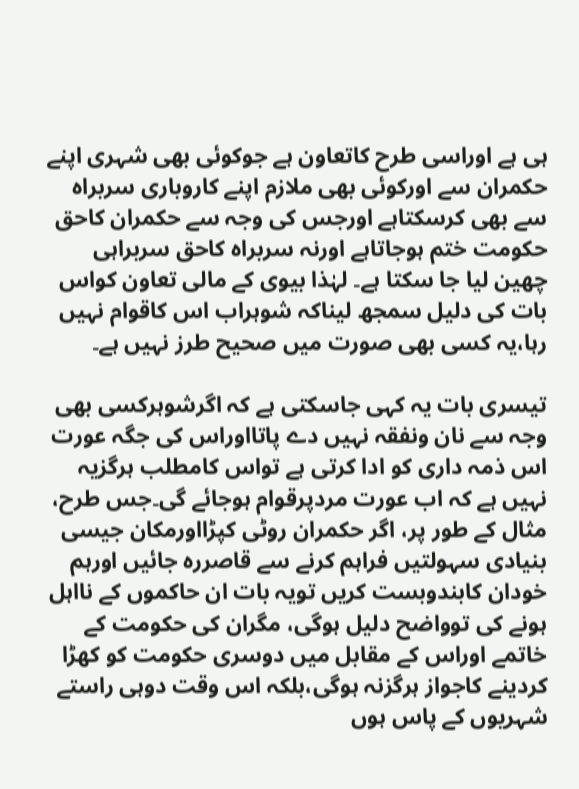ہی ہے اوراسی طرح کاتعاون ہے جوکوئی بھی شہری اپنے حکمران سے اورکوئی بھی ملازم اپنے کاروباری سربراہ سے بھی کرسکتاہے اورجس کی وجہ سے حکمران کاحق حکومت ختم ہوجاتاہے اورنہ سربراہ کاحق سربراہی چھین لیا جا سکتا ہے۔ لہٰذا بیوی کے مالی تعاون کواس بات کی دلیل سمجھ لیناکہ شوہراب اس کاقوام نہیں رہا،یہ کسی بھی صورت میں صحیح طرز نہیں ہے۔

تیسری بات یہ کہی جاسکتی ہے کہ اگرشوہرکسی بھی وجہ سے نان ونفقہ نہیں دے پاتااوراس کی جگہ عورت اس ذمہ داری کو ادا کرتی ہے تواس کامطلب ہرگزیہ نہیں ہے کہ اب عورت مردپرقوام ہوجائے گی۔جس طرح، مثال کے طور پر، اگر حکمران روٹی کپڑااورمکان جیسی بنیادی سہولتیں فراہم کرنے سے قاصررہ جائیں اورہم خودان کابندوبست کریں تویہ بات ان حاکموں کے نااہل ہونے کی توواضح دلیل ہوگی، مگران کی حکومت کے خاتمے اوراس کے مقابل میں دوسری حکومت کو کھڑا کردینے کاجواز ہرگزنہ ہوگی،بلکہ اس وقت دوہی راستے شہریوں کے پاس ہوں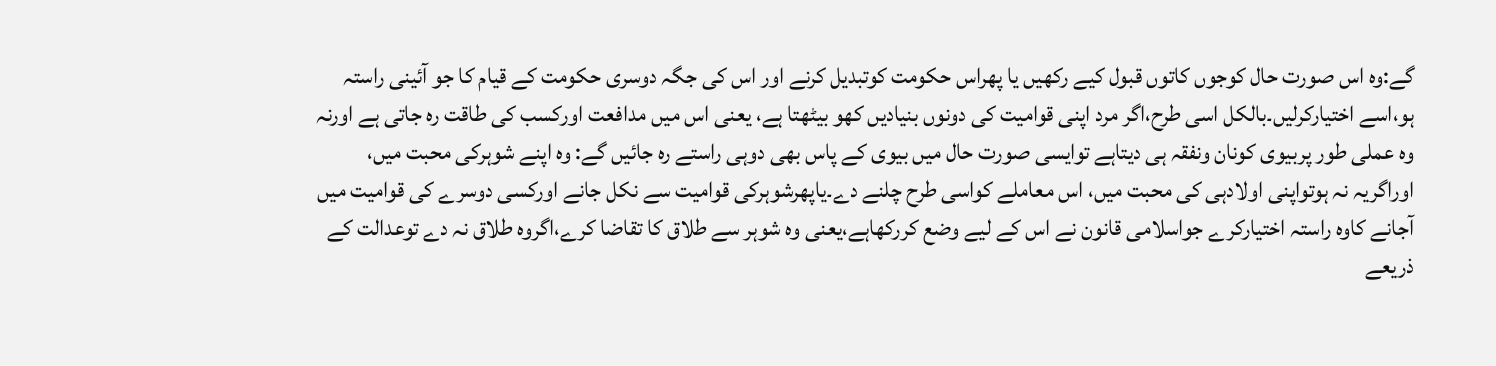گے:وہ اس صورت حال کوجوں کاتوں قبول کیے رکھیں یا پھراس حکومت کوتبدیل کرنے اور اس کی جگہ دوسری حکومت کے قیام کا جو آئینی راستہ ہو،اسے اختیارکرلیں۔بالکل اسی طرح،اگر مرد اپنی قوامیت کی دونوں بنیادیں کھو بیٹھتا ہے، یعنی اس میں مدافعت اورکسب کی طاقت رہ جاتی ہے اورنہ وہ عملی طور پربیوی کونان ونفقہ ہی دیتاہے توایسی صورت حال میں بیوی کے پاس بھی دوہی راستے رہ جائیں گے: وہ اپنے شوہرکی محبت میں، اوراگریہ نہ ہوتواپنی اولادہی کی محبت میں، اس معاملے کواسی طرح چلنے دے۔یاپھرشوہرکی قوامیت سے نکل جانے اورکسی دوسرے کی قوامیت میں آجانے کاوہ راستہ اختیارکرے جواسلامی قانون نے اس کے لیے وضع کررکھاہے،یعنی وہ شوہر سے طلاق کا تقاضا کرے،اگروہ طلاق نہ دے توعدالت کے ذریعے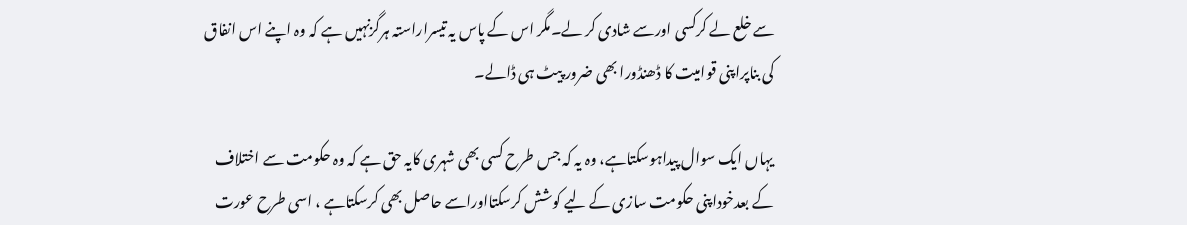سے خلع لے کرکسی اورسے شادی کر لے۔مگر اس کے پاس یہ تیسراراستہ ہرگزنہیں ہے کہ وہ اپنے اس انفاق کی بناپراپنی قوامیت کا ڈھنڈورا بھی ضرور پیٹ ہی ڈالے۔

یہاں ایک سوال پیداہوسکتاہے، وہ یہ کہ جس طرح کسی بھی شہری کایہ حق ہے کہ وہ حکومت سے اختلاف کے بعدخوداپنی حکومت سازی کے لیے کوشش کرسکتااوراسے حاصل بھی کرسکتاہے ، اسی طرح عورت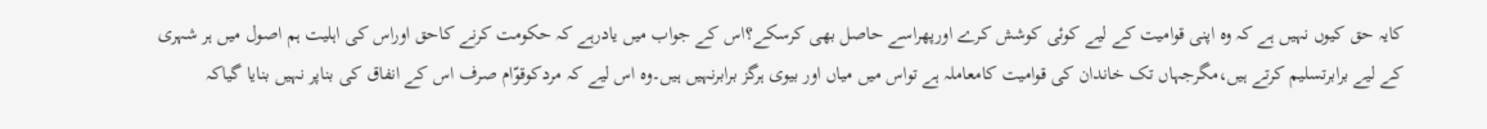کایہ حق کیوں نہیں ہے کہ وہ اپنی قوامیت کے لیے کوئی کوشش کرے اورپھراسے حاصل بھی کرسکے؟اس کے جواب میں یادرہے کہ حکومت کرنے کاحق اوراس کی اہلیت ہم اصول میں ہر شہری کے لیے برابرتسلیم کرتے ہیں،مگرجہاں تک خاندان کی قوامیت کامعاملہ ہے تواس میں میاں اور بیوی ہرگز برابرنہیں ہیں۔وہ اس لیے کہ مردکوقوّام صرف اس کے انفاق کی بناپر نہیں بنایا گیاکہ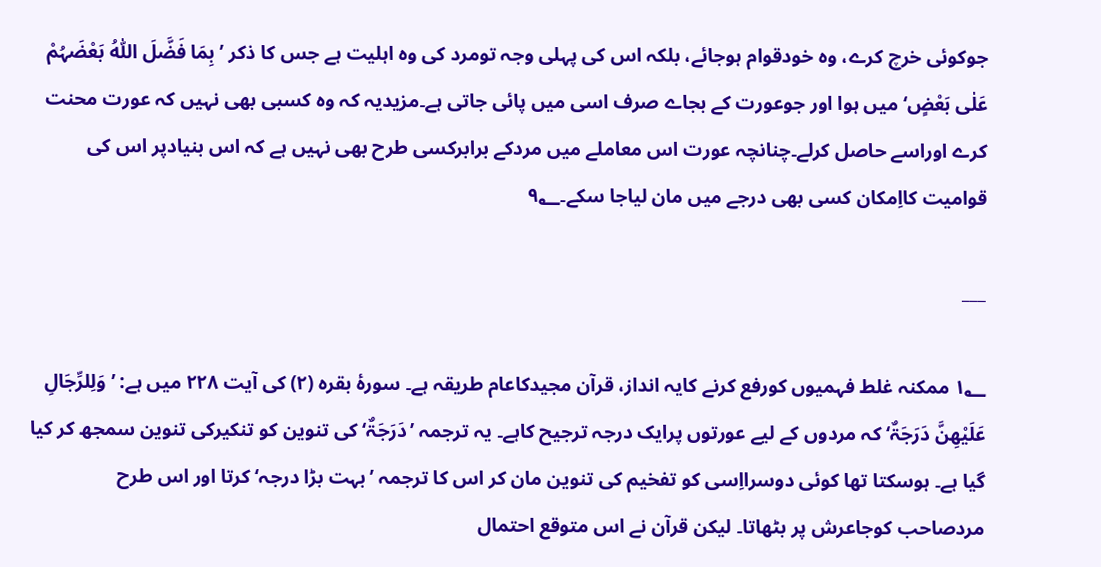جوکوئی خرچ کرے، وہ خودقوام ہوجائے، بلکہ اس کی پہلی وجہ تومرد کی وہ اہلیت ہے جس کا ذکر ’بِمَا فَضَّلَ اللّٰہُ بَعْضَہُمْ عَلٰی بَعْضٍ‘ میں ہوا اور جوعورت کے بجاے صرف اسی میں پائی جاتی ہے۔مزیدیہ کہ وہ کسبی بھی نہیں کہ عورت محنت کرے اوراسے حاصل کرلے۔چنانچہ عورت اس معاملے میں مردکے برابرکسی طرح بھی نہیں ہے کہ اس بنیادپر اس کی قوامیت کااِمکان کسی بھی درجے میں مان لیاجا سکے۔۹؂

___

۱؂ ممکنہ غلط فہمیوں کورفع کرنے کایہ انداز، قرآن مجیدکاعام طریقہ ہے۔ سورۂ بقرہ (۲) کی آیت ۲۲۸ میں ہے: ’وَلِلرِّجَالِ عَلَیْھِنَّ دَرَجَۃٌ‘ کہ مردوں کے لیے عورتوں پرایک درجہ ترجیح کاہے۔ یہ ترجمہ ’دَرَجَۃٌ‘ کی تنوین کو تنکیرکی تنوین سمجھ کر کیا گیا ہے۔ ہوسکتا تھا کوئی دوسرااِسی کو تفخیم کی تنوین مان کر اس کا ترجمہ ’بہت بڑا درجہ‘ کرتا اور اس طرح مردصاحب کوجاعرش پر بٹھاتا۔ لیکن قرآن نے اس متوقع احتمال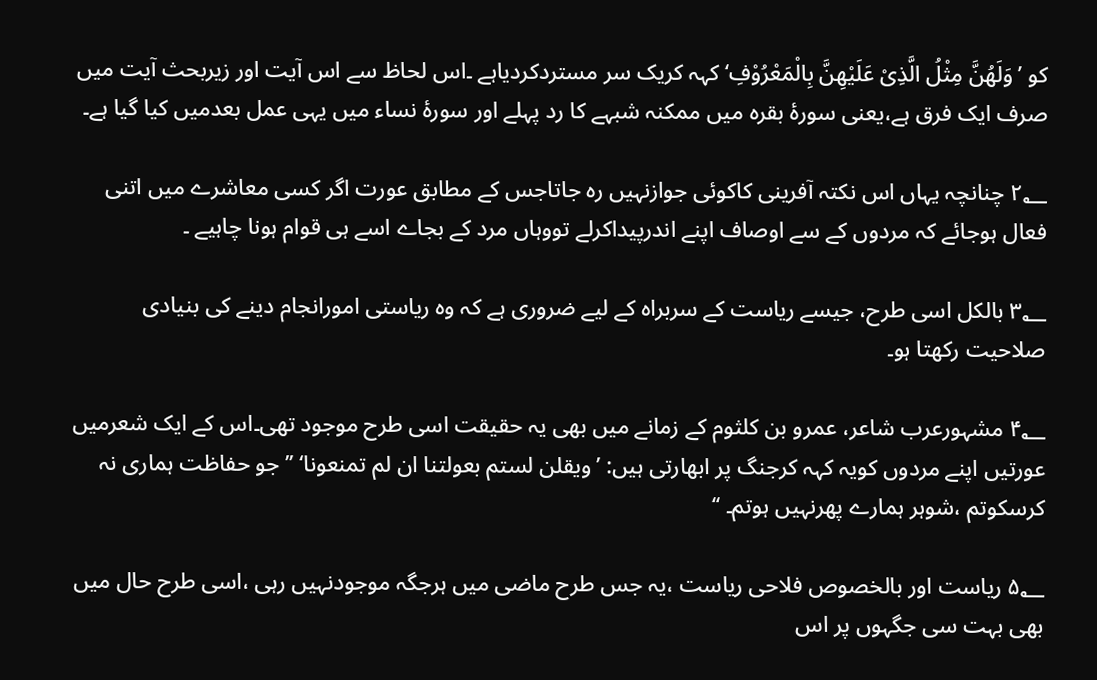کو ’وَلَھُنَّ مِثْلُ الَّذِیْ عَلَیْھِنَّ بِالْمَعْرُوْفِ‘ کہہ کریک سر مستردکردیاہے ۔اس لحاظ سے اس آیت اور زیربحث آیت میں صرف ایک فرق ہے،یعنی سورۂ بقرہ میں ممکنہ شبہے کا رد پہلے اور سورۂ نساء میں یہی عمل بعدمیں کیا گیا ہے۔

۲؂ چنانچہ یہاں اس نکتہ آفرینی کاکوئی جوازنہیں رہ جاتاجس کے مطابق عورت اگر کسی معاشرے میں اتنی فعال ہوجائے کہ مردوں کے سے اوصاف اپنے اندرپیداکرلے تووہاں مرد کے بجاے اسے ہی قوام ہونا چاہیے ۔

۳؂ بالکل اسی طرح، جیسے ریاست کے سربراہ کے لیے ضروری ہے کہ وہ ریاستی امورانجام دینے کی بنیادی صلاحیت رکھتا ہو۔

۴؂ مشہورعرب شاعر، عمرو بن کلثوم کے زمانے میں بھی یہ حقیقت اسی طرح موجود تھی۔اس کے ایک شعرمیں عورتیں اپنے مردوں کویہ کہہ کرجنگ پر ابھارتی ہیں: ’ویقلن لستم بعولتنا ان لم تمنعونا‘ ’’جو حفاظت ہماری نہ کرسکوتم ،شوہر ہمارے پھرنہیں ہوتم۔ ‘‘

۵؂ ریاست اور بالخصوص فلاحی ریاست ،یہ جس طرح ماضی میں ہرجگہ موجودنہیں رہی ،اسی طرح حال میں بھی بہت سی جگہوں پر اس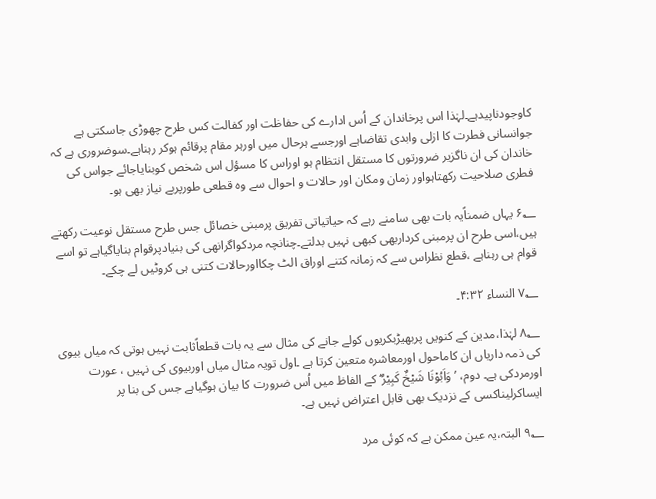کاوجودناپیدہے۔لہٰذا اس پرخاندان کے اُس ادارے کی حفاظت اور کفالت کس طرح چھوڑی جاسکتی ہے جوانسانی فطرت کا ازلی وابدی تقاضاہے اورجسے ہرحال میں اورہر مقام پرقائم ہوکر رہناہے۔سوضروری ہے کہ خاندان کی ان ناگزیر ضرورتوں کا مستقل انتظام ہو اوراس کا مسؤل اس شخص کوبنایاجائے جواس کی فطری صلاحیت رکھتاہواور زمان ومکان اور حالات و احوال سے وہ قطعی طورپربے نیاز بھی ہو۔

۶؂ یہاں ضمناًیہ بات بھی سامنے رہے کہ حیاتیاتی تفریق پرمبنی خصائل جس طرح مستقل نوعیت رکھتے ہیں،اسی طرح ان پرمبنی کرداربھی کبھی نہیں بدلتے۔چنانچہ مردکواگرانھی کی بنیادپرقوام بنایاگیاہے تو اسے قوام ہی رہناہے ،قطع نظراس سے کہ زمانہ کتنے اوراق الٹ چکااورحالات کتنی ہی کروٹیں لے چکے۔

۷؂ النساء ۴:۳۲۔

۸؂ لہٰذا،مدین کے کنویں پربھیڑبکریوں کولے جانے کی مثال سے یہ بات قطعاًثابت نہیں ہوتی کہ میاں بیوی کی ذمہ داریاں ان کاماحول اورمعاشرہ متعین کرتا ہے ۔اول تویہ مثال میاں اوربیوی کی نہیں ، عورت اورمردکی ہے۔ دوم، ’وَاَبُوْنَا شَیْخٌ کَبِیْرٌ‘ کے الفاظ میں اُس ضرورت کا بیان ہوگیاہے جس کی بنا پر ایساکرلیناکسی کے نزدیک بھی قابل اعتراض نہیں ہے۔

۹؂ البتہ،یہ عین ممکن ہے کہ کوئی مرد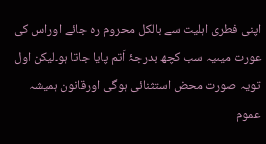اپنی فطری اہلیت سے بالکل محروم رہ جائے اوراس کی عورت میںیہ سب کچھ بدرجۂ اَتم پایا جاتا ہو۔لیکن اول تویہ صورت محض استثنائی ہوگی اورقانون ہمیشہ عموم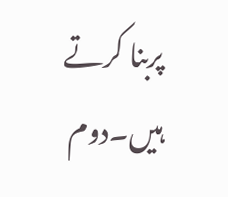پربنا کرتے ہیں۔دوم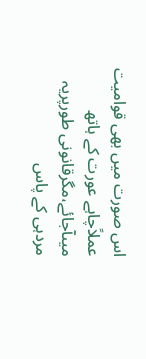اس صورت میں بھی قوامیت عملاًچاہے عورت کے ہاتھ میںآجائے،مگرقانونی طورپریہ مردہی کے پاس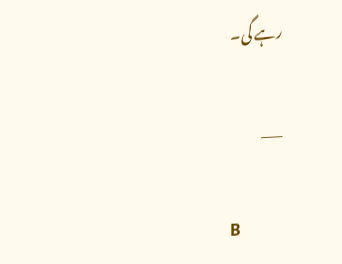رہے گی۔

___

B